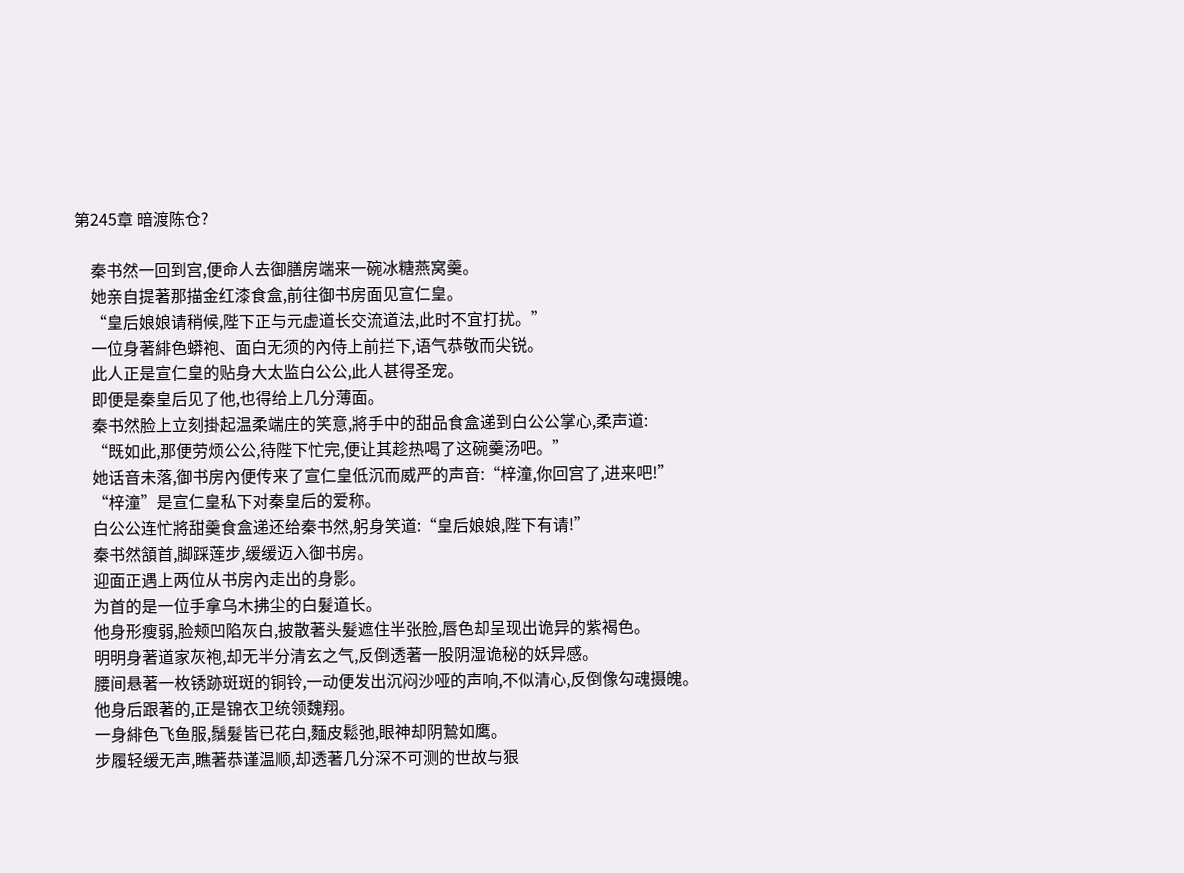第245章 暗渡陈仓?

    秦书然一回到宫,便命人去御膳房端来一碗冰糖燕窝羹。
    她亲自提著那描金红漆食盒,前往御书房面见宣仁皇。
    “皇后娘娘请稍候,陛下正与元虚道长交流道法,此时不宜打扰。”
    一位身著緋色蟒袍、面白无须的內侍上前拦下,语气恭敬而尖锐。
    此人正是宣仁皇的贴身大太监白公公,此人甚得圣宠。
    即便是秦皇后见了他,也得给上几分薄面。
    秦书然脸上立刻掛起温柔端庄的笑意,將手中的甜品食盒递到白公公掌心,柔声道:
    “既如此,那便劳烦公公,待陛下忙完,便让其趁热喝了这碗羹汤吧。”
    她话音未落,御书房內便传来了宣仁皇低沉而威严的声音:“梓潼,你回宫了,进来吧!”
    “梓潼”是宣仁皇私下对秦皇后的爱称。
    白公公连忙將甜羹食盒递还给秦书然,躬身笑道:“皇后娘娘,陛下有请!”
    秦书然頷首,脚踩莲步,缓缓迈入御书房。
    迎面正遇上两位从书房內走出的身影。
    为首的是一位手拿乌木拂尘的白髮道长。
    他身形瘦弱,脸颊凹陷灰白,披散著头髮遮住半张脸,唇色却呈现出诡异的紫褐色。
    明明身著道家灰袍,却无半分清玄之气,反倒透著一股阴湿诡秘的妖异感。
    腰间悬著一枚锈跡斑斑的铜铃,一动便发出沉闷沙哑的声响,不似清心,反倒像勾魂摄魄。
    他身后跟著的,正是锦衣卫统领魏翔。
    一身緋色飞鱼服,鬚髮皆已花白,麵皮鬆弛,眼神却阴鷙如鹰。
    步履轻缓无声,瞧著恭谨温顺,却透著几分深不可测的世故与狠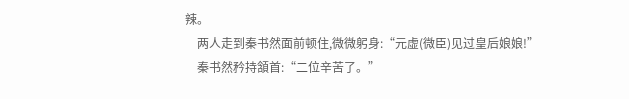辣。
    两人走到秦书然面前顿住,微微躬身:“元虚(微臣)见过皇后娘娘!”
    秦书然矜持頷首:“二位辛苦了。”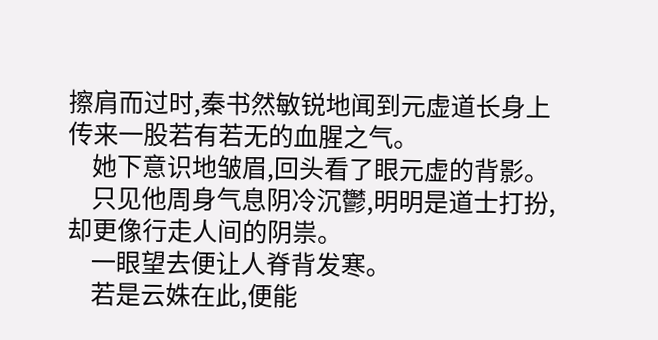擦肩而过时,秦书然敏锐地闻到元虚道长身上传来一股若有若无的血腥之气。
    她下意识地皱眉,回头看了眼元虚的背影。
    只见他周身气息阴冷沉鬱,明明是道士打扮,却更像行走人间的阴祟。
    一眼望去便让人脊背发寒。
    若是云姝在此,便能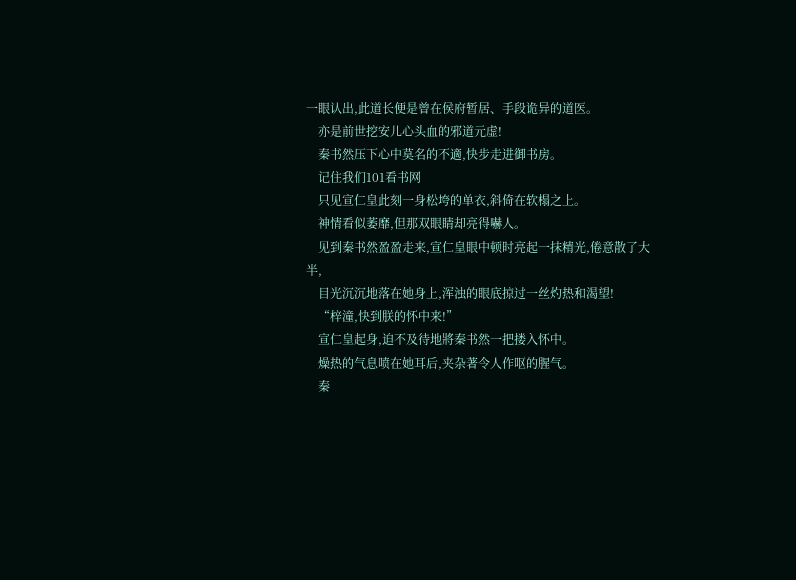一眼认出,此道长便是曾在侯府暂居、手段诡异的道医。
    亦是前世挖安儿心头血的邪道元虚!
    秦书然压下心中莫名的不適,快步走进御书房。
    记住我们101看书网
    只见宣仁皇此刻一身松垮的单衣,斜倚在软榻之上。
    神情看似萎靡,但那双眼睛却亮得嚇人。
    见到秦书然盈盈走来,宣仁皇眼中顿时亮起一抹精光,倦意散了大半,
    目光沉沉地落在她身上,浑浊的眼底掠过一丝灼热和渴望!
    “梓潼,快到朕的怀中来!”
    宣仁皇起身,迫不及待地將秦书然一把搂入怀中。
    燥热的气息喷在她耳后,夹杂著令人作呕的腥气。
    秦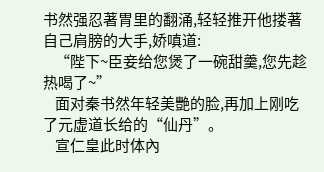书然强忍著胃里的翻涌,轻轻推开他搂著自己肩膀的大手,娇嗔道:
    “陛下~臣妾给您煲了一碗甜羹,您先趁热喝了~”
    面对秦书然年轻美艷的脸,再加上刚吃了元虚道长给的“仙丹”。
    宣仁皇此时体內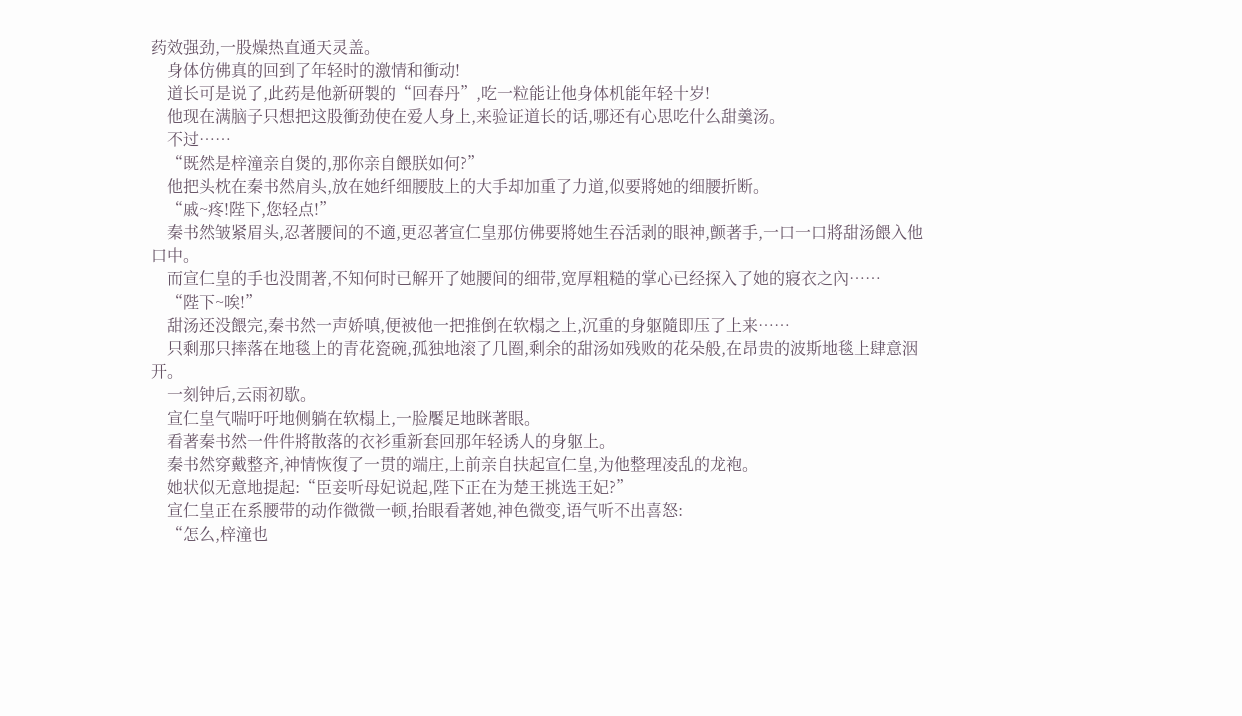药效强劲,一股燥热直通天灵盖。
    身体仿佛真的回到了年轻时的激情和衝动!
    道长可是说了,此药是他新研製的“回春丹”,吃一粒能让他身体机能年轻十岁!
    他现在满脑子只想把这股衝劲使在爱人身上,来验证道长的话,哪还有心思吃什么甜羹汤。
    不过……
    “既然是梓潼亲自煲的,那你亲自餵朕如何?”
    他把头枕在秦书然肩头,放在她纤细腰肢上的大手却加重了力道,似要將她的细腰折断。
    “戚~疼!陛下,您轻点!”
    秦书然皱紧眉头,忍著腰间的不適,更忍著宣仁皇那仿佛要將她生吞活剥的眼神,颤著手,一口一口將甜汤餵入他口中。
    而宣仁皇的手也没閒著,不知何时已解开了她腰间的细带,宽厚粗糙的掌心已经探入了她的寢衣之內……
    “陛下~唉!”
    甜汤还没餵完,秦书然一声娇嗔,便被他一把推倒在软榻之上,沉重的身躯隨即压了上来……
    只剩那只摔落在地毯上的青花瓷碗,孤独地滚了几圈,剩余的甜汤如残败的花朵般,在昂贵的波斯地毯上肆意洇开。
    一刻钟后,云雨初歇。
    宣仁皇气喘吁吁地侧躺在软榻上,一脸饜足地眯著眼。
    看著秦书然一件件將散落的衣衫重新套回那年轻诱人的身躯上。
    秦书然穿戴整齐,神情恢復了一贯的端庄,上前亲自扶起宣仁皇,为他整理凌乱的龙袍。
    她状似无意地提起:“臣妾听母妃说起,陛下正在为楚王挑选王妃?”
    宣仁皇正在系腰带的动作微微一顿,抬眼看著她,神色微变,语气听不出喜怒:
    “怎么,梓潼也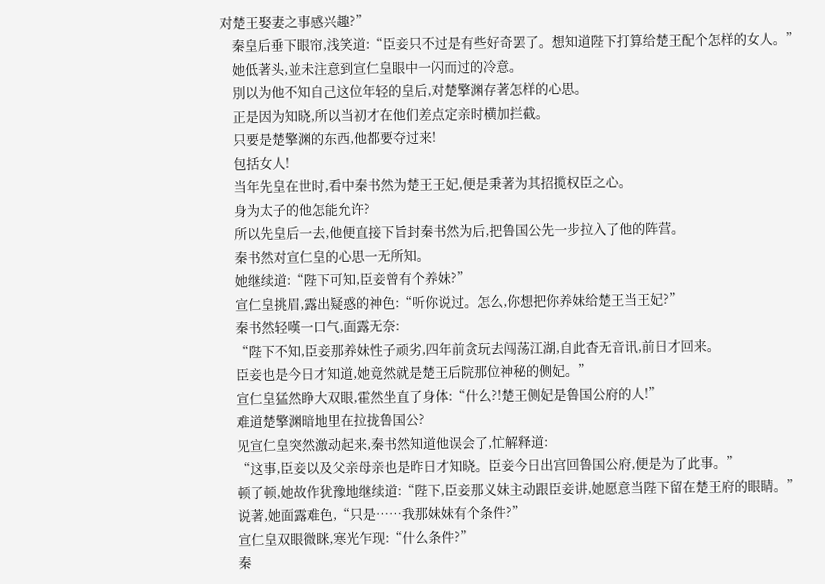对楚王娶妻之事感兴趣?”
    秦皇后垂下眼帘,浅笑道:“臣妾只不过是有些好奇罢了。想知道陛下打算给楚王配个怎样的女人。”
    她低著头,並未注意到宣仁皇眼中一闪而过的冷意。
    別以为他不知自己这位年轻的皇后,对楚擎渊存著怎样的心思。
    正是因为知晓,所以当初才在他们差点定亲时横加拦截。
    只要是楚擎渊的东西,他都要夺过来!
    包括女人!
    当年先皇在世时,看中秦书然为楚王王妃,便是秉著为其招揽权臣之心。
    身为太子的他怎能允许?
    所以先皇后一去,他便直接下旨封秦书然为后,把鲁国公先一步拉入了他的阵营。
    秦书然对宣仁皇的心思一无所知。
    她继续道:“陛下可知,臣妾曾有个养妹?”
    宣仁皇挑眉,露出疑惑的神色:“听你说过。怎么,你想把你养妹给楚王当王妃?”
    秦书然轻嘆一口气,面露无奈:
    “陛下不知,臣妾那养妹性子顽劣,四年前贪玩去闯荡江湖,自此杳无音讯,前日才回来。
    臣妾也是今日才知道,她竟然就是楚王后院那位神秘的侧妃。”
    宣仁皇猛然睁大双眼,霍然坐直了身体:“什么?!楚王侧妃是鲁国公府的人!”
    难道楚擎渊暗地里在拉拢鲁国公?
    见宣仁皇突然激动起来,秦书然知道他误会了,忙解释道:
    “这事,臣妾以及父亲母亲也是昨日才知晓。臣妾今日出宫回鲁国公府,便是为了此事。”
    顿了顿,她故作犹豫地继续道:“陛下,臣妾那义妹主动跟臣妾讲,她愿意当陛下留在楚王府的眼睛。”
    说著,她面露难色,“只是……我那妹妹有个条件?”
    宣仁皇双眼微眯,寒光乍现:“什么条件?”
    秦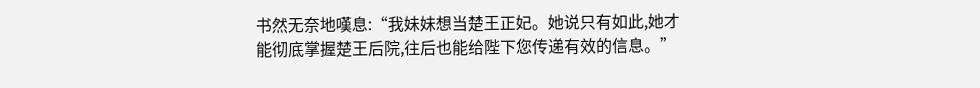书然无奈地嘆息:“我妹妹想当楚王正妃。她说只有如此,她才能彻底掌握楚王后院,往后也能给陛下您传递有效的信息。”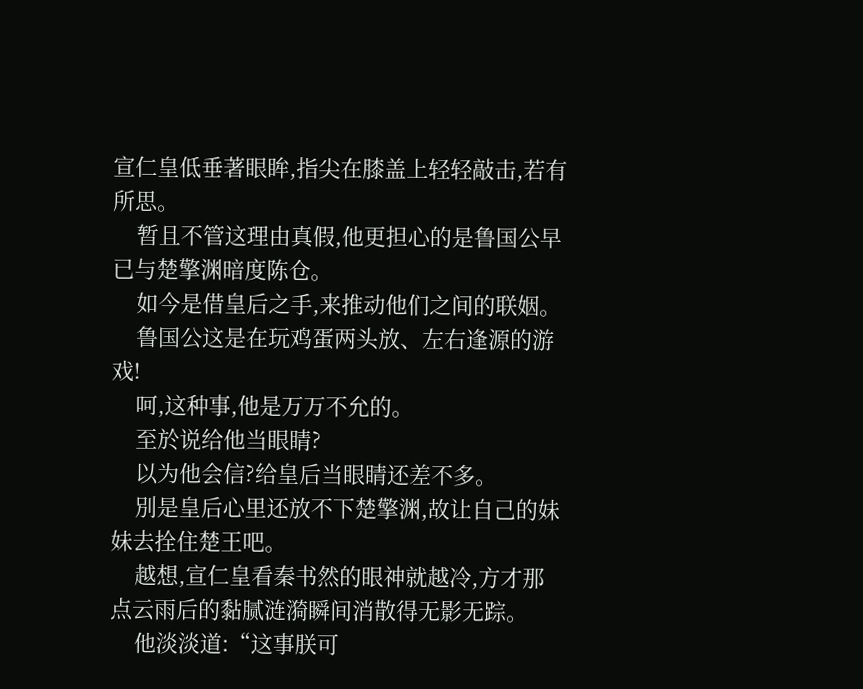宣仁皇低垂著眼眸,指尖在膝盖上轻轻敲击,若有所思。
    暂且不管这理由真假,他更担心的是鲁国公早已与楚擎渊暗度陈仓。
    如今是借皇后之手,来推动他们之间的联姻。
    鲁国公这是在玩鸡蛋两头放、左右逢源的游戏!
    呵,这种事,他是万万不允的。
    至於说给他当眼睛?
    以为他会信?给皇后当眼睛还差不多。
    別是皇后心里还放不下楚擎渊,故让自己的妹妹去拴住楚王吧。
    越想,宣仁皇看秦书然的眼神就越冷,方才那点云雨后的黏腻涟漪瞬间消散得无影无踪。
    他淡淡道:“这事朕可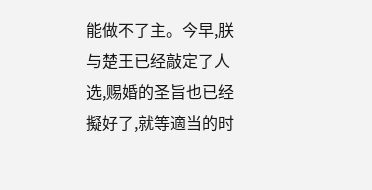能做不了主。今早,朕与楚王已经敲定了人选,赐婚的圣旨也已经擬好了,就等適当的时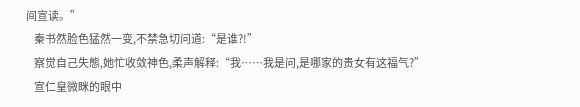间宣读。”
    秦书然脸色猛然一变,不禁急切问道:“是谁?!”
    察觉自己失態,她忙收敛神色,柔声解释:“我……我是问,是哪家的贵女有这福气?”
    宣仁皇微眯的眼中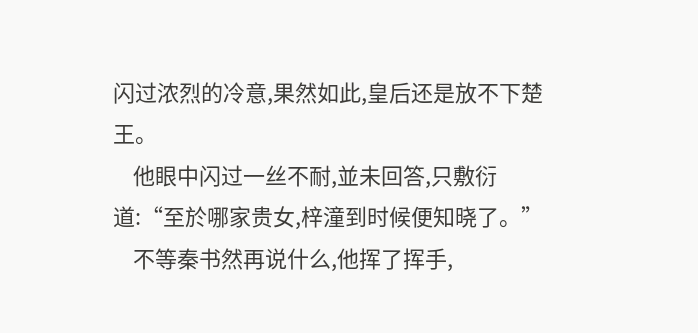闪过浓烈的冷意,果然如此,皇后还是放不下楚王。
    他眼中闪过一丝不耐,並未回答,只敷衍道:“至於哪家贵女,梓潼到时候便知晓了。”
    不等秦书然再说什么,他挥了挥手,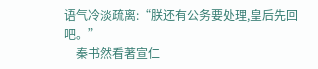语气冷淡疏离:“朕还有公务要处理,皇后先回吧。”
    秦书然看著宣仁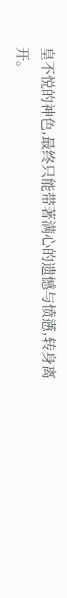皇不悦的神色,最终只能带著满心的遗憾与愤懣,转身离开。